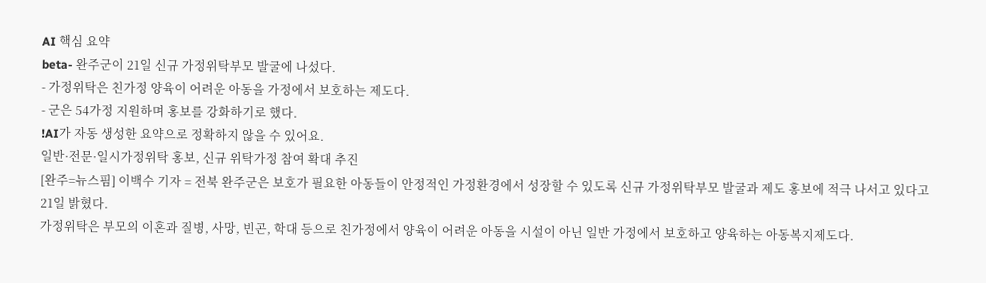AI 핵심 요약
beta- 완주군이 21일 신규 가정위탁부모 발굴에 나섰다.
- 가정위탁은 친가정 양육이 어려운 아동을 가정에서 보호하는 제도다.
- 군은 54가정 지원하며 홍보를 강화하기로 했다.
!AI가 자동 생성한 요약으로 정확하지 않을 수 있어요.
일반·전문·일시가정위탁 홍보, 신규 위탁가정 참여 확대 추진
[완주=뉴스핌] 이백수 기자 = 전북 완주군은 보호가 필요한 아동들이 안정적인 가정환경에서 성장할 수 있도록 신규 가정위탁부모 발굴과 제도 홍보에 적극 나서고 있다고 21일 밝혔다.
가정위탁은 부모의 이혼과 질병, 사망, 빈곤, 학대 등으로 친가정에서 양육이 어려운 아동을 시설이 아닌 일반 가정에서 보호하고 양육하는 아동복지제도다.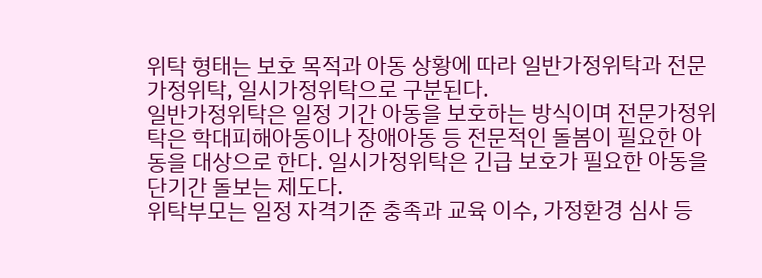위탁 형태는 보호 목적과 아동 상황에 따라 일반가정위탁과 전문가정위탁, 일시가정위탁으로 구분된다.
일반가정위탁은 일정 기간 아동을 보호하는 방식이며 전문가정위탁은 학대피해아동이나 장애아동 등 전문적인 돌봄이 필요한 아동을 대상으로 한다. 일시가정위탁은 긴급 보호가 필요한 아동을 단기간 돌보는 제도다.
위탁부모는 일정 자격기준 충족과 교육 이수, 가정환경 심사 등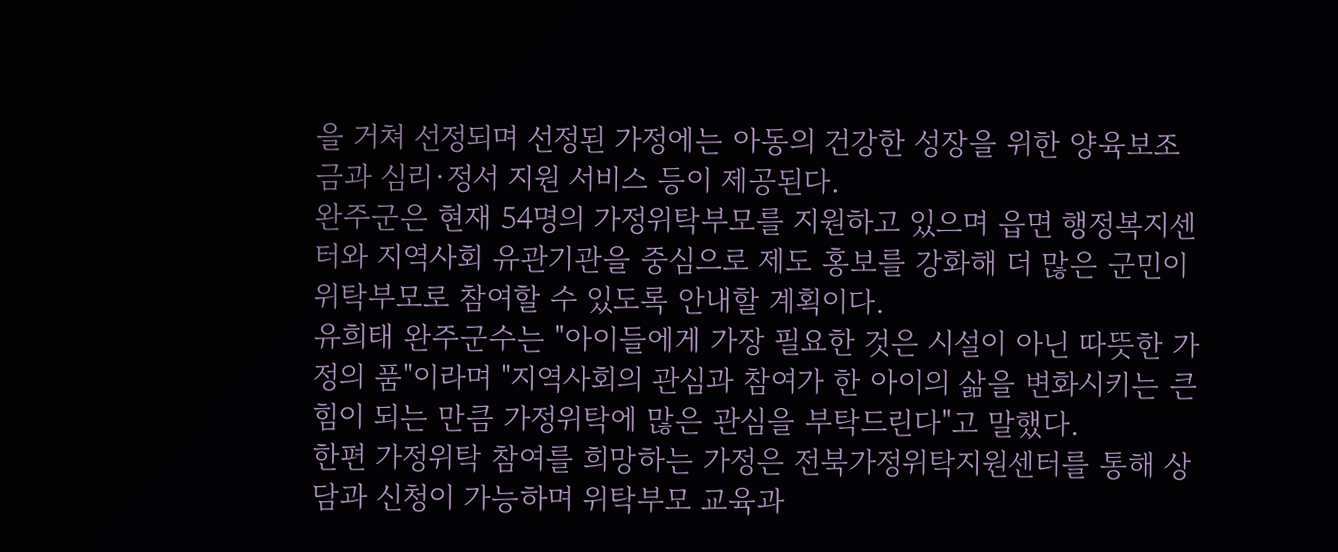을 거쳐 선정되며 선정된 가정에는 아동의 건강한 성장을 위한 양육보조금과 심리·정서 지원 서비스 등이 제공된다.
완주군은 현재 54명의 가정위탁부모를 지원하고 있으며 읍면 행정복지센터와 지역사회 유관기관을 중심으로 제도 홍보를 강화해 더 많은 군민이 위탁부모로 참여할 수 있도록 안내할 계획이다.
유희태 완주군수는 "아이들에게 가장 필요한 것은 시설이 아닌 따뜻한 가정의 품"이라며 "지역사회의 관심과 참여가 한 아이의 삶을 변화시키는 큰 힘이 되는 만큼 가정위탁에 많은 관심을 부탁드린다"고 말했다.
한편 가정위탁 참여를 희망하는 가정은 전북가정위탁지원센터를 통해 상담과 신청이 가능하며 위탁부모 교육과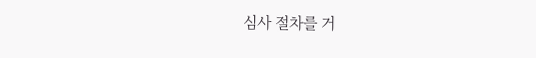심사 절차를 거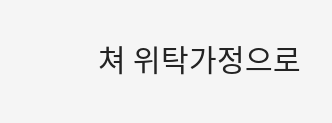쳐 위탁가정으로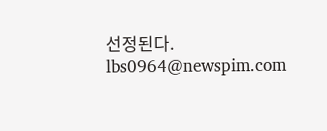선정된다.
lbs0964@newspim.com